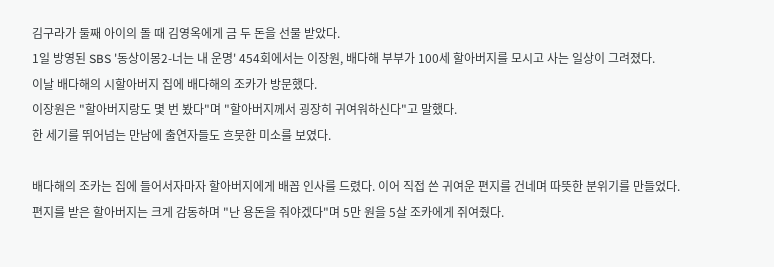김구라가 둘째 아이의 돌 때 김영옥에게 금 두 돈을 선물 받았다.
1일 방영된 SBS '동상이몽2-너는 내 운명' 454회에서는 이장원, 배다해 부부가 100세 할아버지를 모시고 사는 일상이 그려졌다.
이날 배다해의 시할아버지 집에 배다해의 조카가 방문했다.
이장원은 "할아버지랑도 몇 번 봤다"며 "할아버지께서 굉장히 귀여워하신다"고 말했다.
한 세기를 뛰어넘는 만남에 출연자들도 흐뭇한 미소를 보였다.

배다해의 조카는 집에 들어서자마자 할아버지에게 배꼽 인사를 드렸다. 이어 직접 쓴 귀여운 편지를 건네며 따뜻한 분위기를 만들었다.
편지를 받은 할아버지는 크게 감동하며 "난 용돈을 줘야겠다"며 5만 원을 5살 조카에게 쥐여줬다.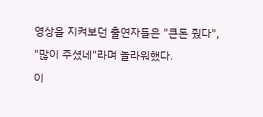영상을 지켜보던 출연자들은 "큰돈 줬다", "많이 주셨네"라며 놀라워했다.
이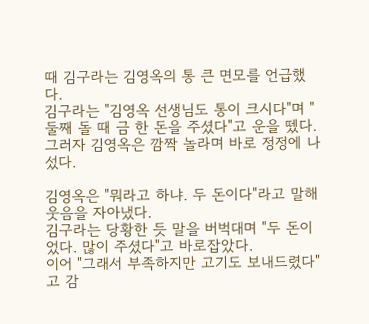때 김구라는 김영옥의 통 큰 면모를 언급했다.
김구라는 "김영옥 선생님도 통이 크시다"며 "둘째 돌 때 금 한 돈을 주셨다"고 운을 뗐다.
그러자 김영옥은 깜짝 놀라며 바로 정정에 나섰다.

김영옥은 "뭐라고 하냐. 두 돈이다"라고 말해 웃음을 자아냈다.
김구라는 당황한 듯 말을 버벅대며 "두 돈이었다. 많이 주셨다"고 바로잡았다.
이어 "그래서 부족하지만 고기도 보내드렸다"고 감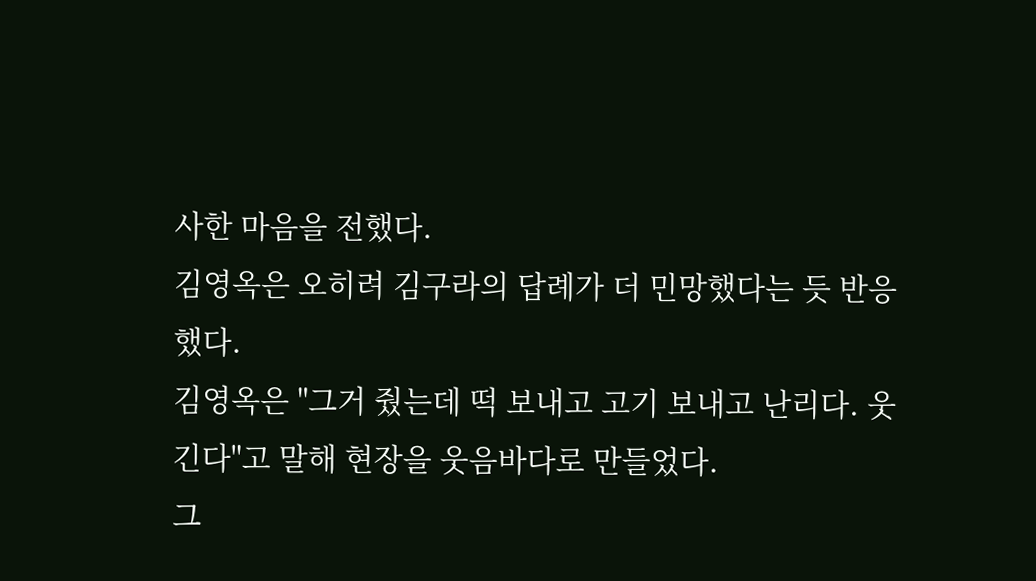사한 마음을 전했다.
김영옥은 오히려 김구라의 답례가 더 민망했다는 듯 반응했다.
김영옥은 "그거 줬는데 떡 보내고 고기 보내고 난리다. 웃긴다"고 말해 현장을 웃음바다로 만들었다.
그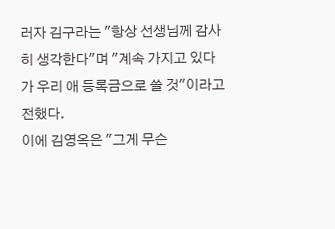러자 김구라는 "항상 선생님께 감사히 생각한다"며 "계속 가지고 있다가 우리 애 등록금으로 쓸 것"이라고 전했다.
이에 김영옥은 "그게 무슨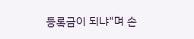등록금이 되냐"며 손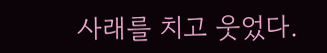사래를 치고 웃었다.